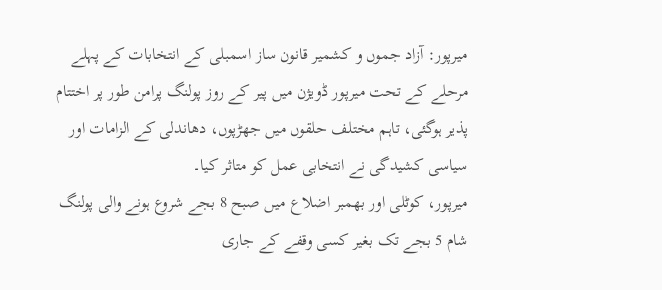میرپور: آزاد جموں و کشمیر قانون ساز اسمبلی کے انتخابات کے پہلے مرحلے کے تحت میرپور ڈویژن میں پیر کے روز پولنگ پرامن طور پر اختتام پذیر ہوگئی، تاہم مختلف حلقوں میں جھڑپوں، دھاندلی کے الزامات اور سیاسی کشیدگی نے انتخابی عمل کو متاثر کیا۔
میرپور، کوٹلی اور بھمبر اضلاع میں صبح 8 بجے شروع ہونے والی پولنگ شام 5 بجے تک بغیر کسی وقفے کے جاری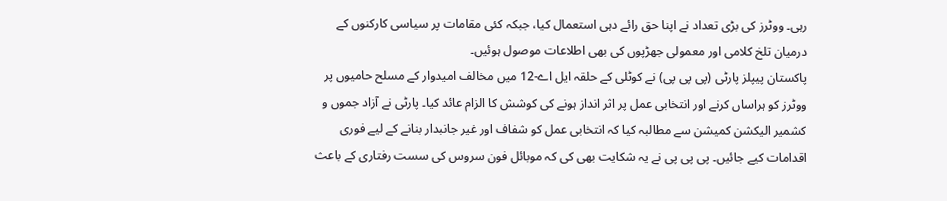رہی۔ ووٹرز کی بڑی تعداد نے اپنا حق رائے دہی استعمال کیا، جبکہ کئی مقامات پر سیاسی کارکنوں کے درمیان تلخ کلامی اور معمولی جھڑپوں کی بھی اطلاعات موصول ہوئیں۔
پاکستان پیپلز پارٹی (پی پی پی) نے کوٹلی کے حلقہ ایل اے-12 میں مخالف امیدوار کے مسلح حامیوں پر ووٹرز کو ہراساں کرنے اور انتخابی عمل پر اثر انداز ہونے کی کوشش کا الزام عائد کیا۔ پارٹی نے آزاد جموں و کشمیر الیکشن کمیشن سے مطالبہ کیا کہ انتخابی عمل کو شفاف اور غیر جانبدار بنانے کے لیے فوری اقدامات کیے جائیں۔ پی پی پی نے یہ شکایت بھی کی کہ موبائل فون سروس کی سست رفتاری کے باعث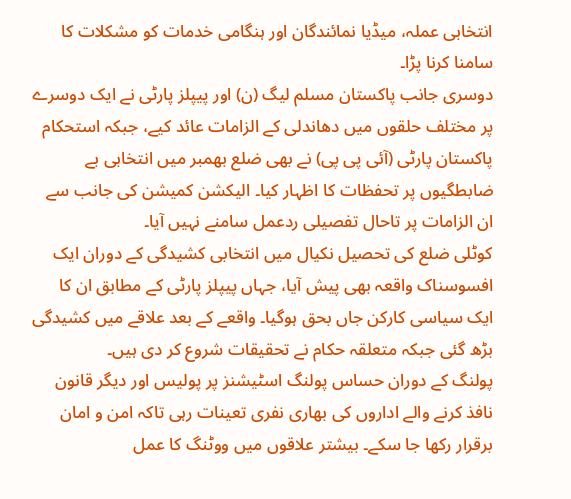انتخابی عملہ، میڈیا نمائندگان اور ہنگامی خدمات کو مشکلات کا سامنا کرنا پڑا۔
دوسری جانب پاکستان مسلم لیگ (ن) اور پیپلز پارٹی نے ایک دوسرے پر مختلف حلقوں میں دھاندلی کے الزامات عائد کیے، جبکہ استحکام پاکستان پارٹی (آئی پی پی) نے بھی ضلع بھمبر میں انتخابی بے ضابطگیوں پر تحفظات کا اظہار کیا۔ الیکشن کمیشن کی جانب سے ان الزامات پر تاحال تفصیلی ردعمل سامنے نہیں آیا۔
کوٹلی ضلع کی تحصیل نکیال میں انتخابی کشیدگی کے دوران ایک افسوسناک واقعہ بھی پیش آیا، جہاں پیپلز پارٹی کے مطابق ان کا ایک سیاسی کارکن جاں بحق ہوگیا۔ واقعے کے بعد علاقے میں کشیدگی بڑھ گئی جبکہ متعلقہ حکام نے تحقیقات شروع کر دی ہیں۔
پولنگ کے دوران حساس پولنگ اسٹیشنز پر پولیس اور دیگر قانون نافذ کرنے والے اداروں کی بھاری نفری تعینات رہی تاکہ امن و امان برقرار رکھا جا سکے۔ بیشتر علاقوں میں ووٹنگ کا عمل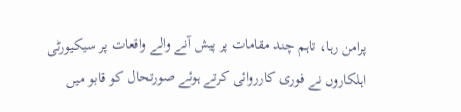پرامن رہا، تاہم چند مقامات پر پیش آنے والے واقعات پر سیکیورٹی اہلکاروں نے فوری کارروائی کرتے ہوئے صورتحال کو قابو میں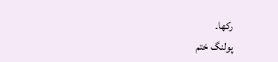رکھا۔
پولنگ ختم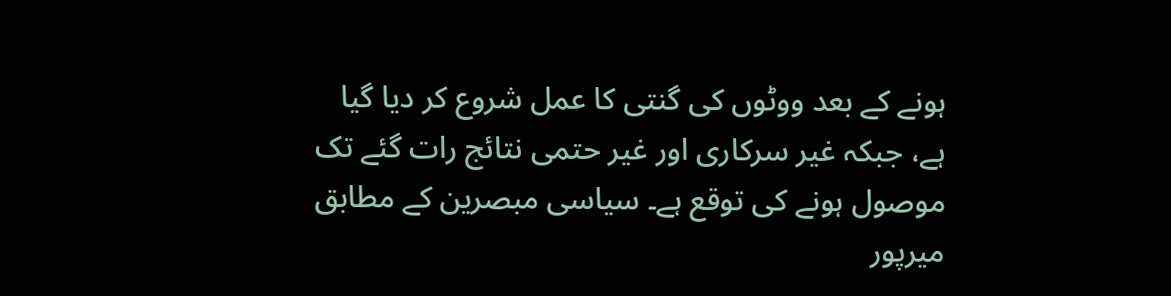ہونے کے بعد ووٹوں کی گنتی کا عمل شروع کر دیا گیا ہے، جبکہ غیر سرکاری اور غیر حتمی نتائج رات گئے تک موصول ہونے کی توقع ہے۔ سیاسی مبصرین کے مطابق میرپور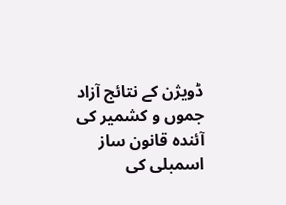ڈویژن کے نتائج آزاد جموں و کشمیر کی آئندہ قانون ساز اسمبلی کی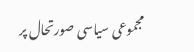مجموعی سیاسی صورتحال پر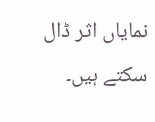نمایاں اثر ڈال سکتے ہیں۔